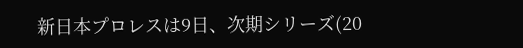新日本プロレスは9日、次期シリーズ(20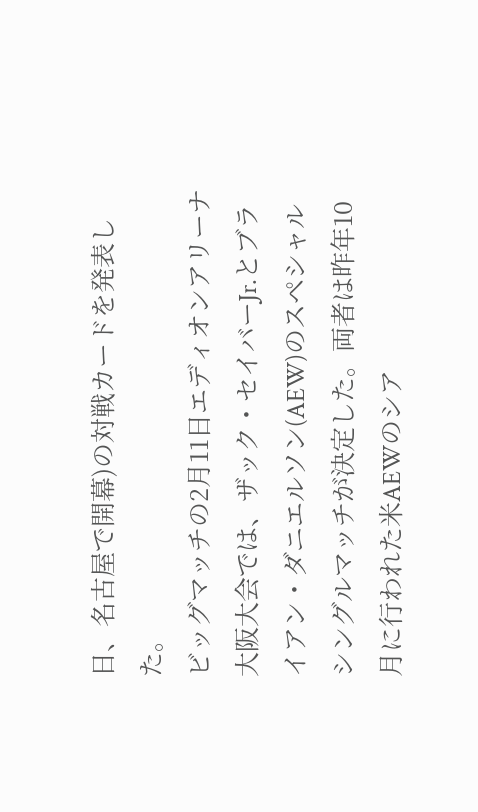日、名古屋で開幕)の対戦カードを発表した。
ビッグマッチの2月11日エディオンアリーナ大阪大会では、ザック・セイバーJr.とブライアン・ダニエルソン(AEW)のスペシャルシングルマッチが決定した。両者は昨年10月に行われた米AEWのシア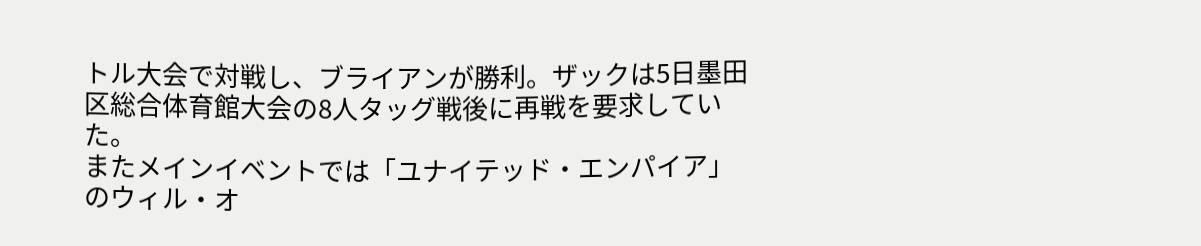トル大会で対戦し、ブライアンが勝利。ザックは5日墨田区総合体育館大会の8人タッグ戦後に再戦を要求していた。
またメインイベントでは「ユナイテッド・エンパイア」のウィル・オ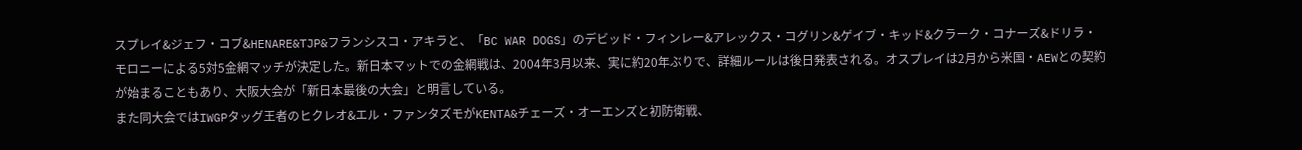スプレイ&ジェフ・コブ&HENARE&TJP&フランシスコ・アキラと、「BC WAR DOGS」のデビッド・フィンレー&アレックス・コグリン&ゲイブ・キッド&クラーク・コナーズ&ドリラ・モロニーによる5対5金網マッチが決定した。新日本マットでの金網戦は、2004年3月以来、実に約20年ぶりで、詳細ルールは後日発表される。オスプレイは2月から米国・AEWとの契約が始まることもあり、大阪大会が「新日本最後の大会」と明言している。
また同大会ではIWGPタッグ王者のヒクレオ&エル・ファンタズモがKENTA&チェーズ・オーエンズと初防衛戦、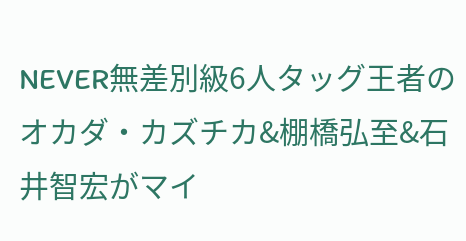NEVER無差別級6人タッグ王者のオカダ・カズチカ&棚橋弘至&石井智宏がマイ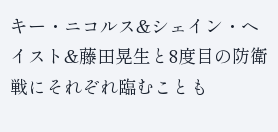キー・ニコルス&シェイン・ヘイスト&藤田晃生と8度目の防衛戦にそれぞれ臨むことも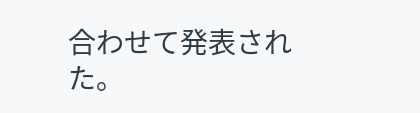合わせて発表された。